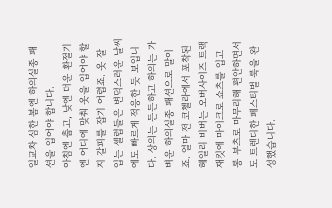일교차 심한 봄엔 하의실종 패션을 입어야 합니다.
아침엔 춥고, 낮엔 더운 환절기엔 어디에 맞춰 옷을 입어야 할지 갈피를 잡기 어렵죠. 옷 잘 입는 셀럽들은 변덕스러운 날씨에도 빠르게 적응한 듯 보입니다. 상의는 든든하고 하의는 가벼운 하의실종 패션으로 말이죠. 얼마 전 코첼라에서 포착된 헤일리 비버는 오버사이즈 트랙 재킷에 마이크로 쇼츠를 입고 롱 부츠로 마무리해 편안하면서도 트렌디한 페스티벌 룩을 완성했습니다.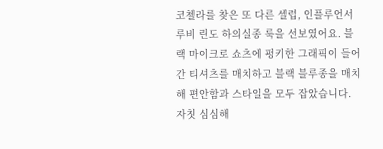코첼라를 찾은 또 다른 셀럽, 인플루언서 루비 린도 하의실종 룩을 선보였어요. 블랙 마이크로 쇼츠에 펑키한 그래픽이 들어간 티셔츠를 매치하고 블랙 블루종을 매치해 편안함과 스타일을 모두 잡았습니다. 자칫 심심해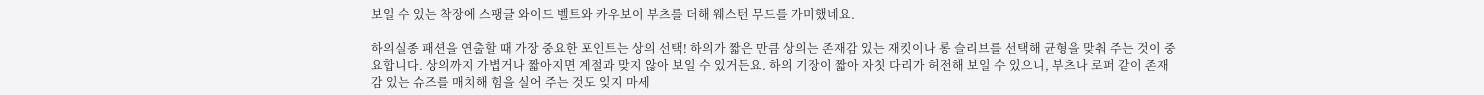보일 수 있는 착장에 스팽글 와이드 벨트와 카우보이 부츠를 더해 웨스턴 무드를 가미했네요.

하의실종 패션을 연출할 때 가장 중요한 포인트는 상의 선택! 하의가 짧은 만큼 상의는 존재감 있는 재킷이나 롱 슬리브를 선택해 균형을 맞춰 주는 것이 중요합니다. 상의까지 가볍거나 짧아지면 계절과 맞지 않아 보일 수 있거든요. 하의 기장이 짧아 자칫 다리가 허전해 보일 수 있으니, 부츠나 로퍼 같이 존재감 있는 슈즈를 매치해 힘을 실어 주는 것도 잊지 마세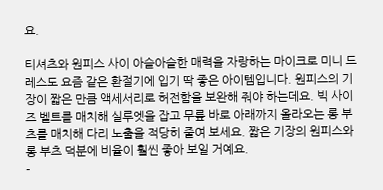요.

티셔츠와 원피스 사이 아슬아슬한 매력을 자랑하는 마이크로 미니 드레스도 요즘 같은 환절기에 입기 딱 좋은 아이템입니다. 원피스의 기장이 짧은 만큼 액세서리로 허전함을 보완해 줘야 하는데요. 빅 사이즈 벨트를 매치해 실루엣을 잡고 무릎 바로 아래까지 올라오는 롱 부츠를 매치해 다리 노출을 적당히 줄여 보세요. 짧은 기장의 원피스와 롱 부츠 덕분에 비율이 훨씬 좋아 보일 거예요.
-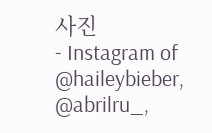사진
- Instagram of @haileybieber, @abrilru_,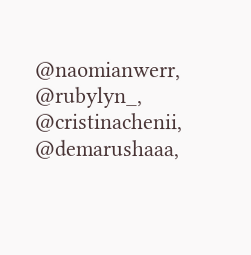@naomianwerr, @rubylyn_, @cristinachenii, @demarushaaa,